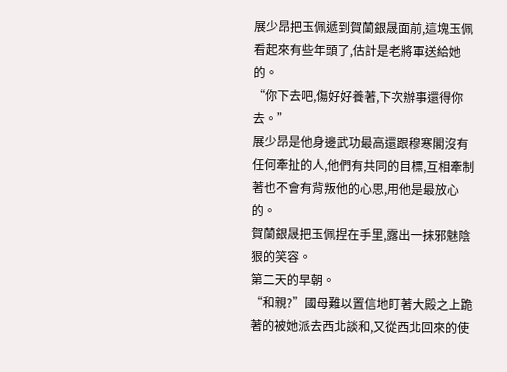展少昂把玉佩遞到賀蘭銀晟面前,這塊玉佩看起來有些年頭了,估計是老將軍送給她的。
“你下去吧,傷好好養著,下次辦事還得你去。”
展少昂是他身邊武功最高還跟穆寒閣沒有任何牽扯的人,他們有共同的目標,互相牽制著也不會有背叛他的心思,用他是最放心的。
賀蘭銀晟把玉佩捏在手里,露出一抹邪魅陰狠的笑容。
第二天的早朝。
“和親?”國母難以置信地盯著大殿之上跪著的被她派去西北談和,又從西北回來的使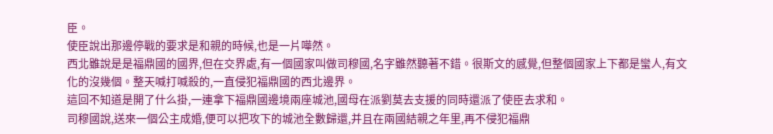臣。
使臣說出那邊停戰的要求是和親的時候,也是一片嘩然。
西北雖說是是福鼎國的國界,但在交界處,有一個國家叫做司穆國,名字雖然聽著不錯。很斯文的感覺,但整個國家上下都是蠻人,有文化的沒幾個。整天喊打喊殺的,一直侵犯福鼎國的西北邊界。
這回不知道是開了什么掛,一連拿下福鼎國邊境兩座城池,國母在派劉莫去支援的同時還派了使臣去求和。
司穆國說,送來一個公主成婚,便可以把攻下的城池全數歸還,并且在兩國結親之年里,再不侵犯福鼎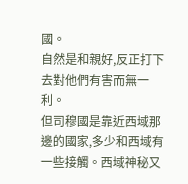國。
自然是和親好,反正打下去對他們有害而無一利。
但司穆國是靠近西域那邊的國家,多少和西域有一些接觸。西域神秘又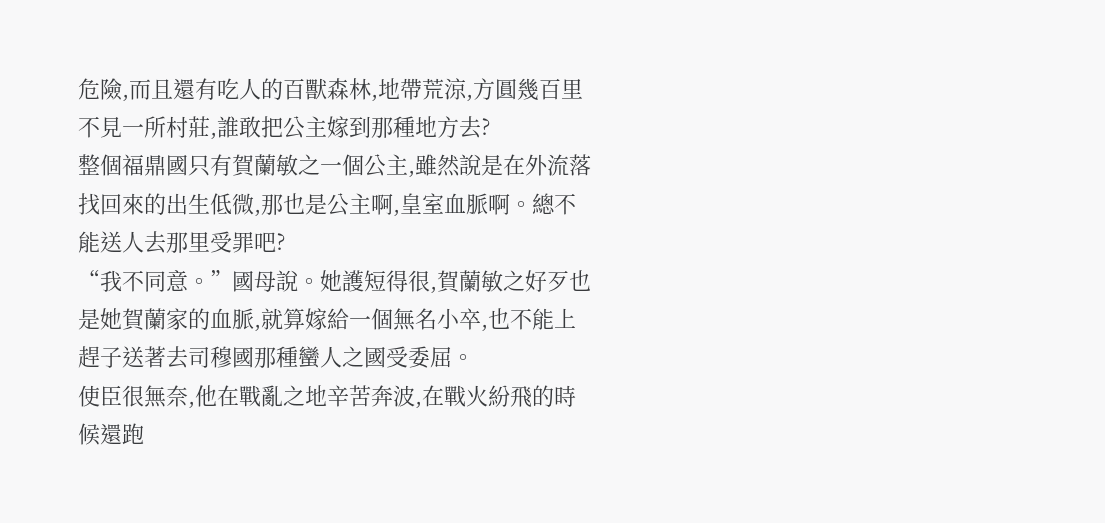危險,而且還有吃人的百獸森林,地帶荒涼,方圓幾百里不見一所村莊,誰敢把公主嫁到那種地方去?
整個福鼎國只有賀蘭敏之一個公主,雖然說是在外流落找回來的出生低微,那也是公主啊,皇室血脈啊。總不能送人去那里受罪吧?
“我不同意。”國母說。她護短得很,賀蘭敏之好歹也是她賀蘭家的血脈,就算嫁給一個無名小卒,也不能上趕子送著去司穆國那種蠻人之國受委屈。
使臣很無奈,他在戰亂之地辛苦奔波,在戰火紛飛的時候還跑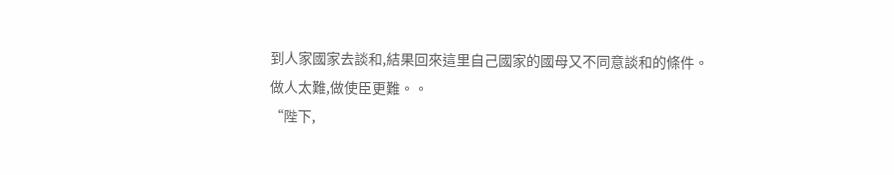到人家國家去談和,結果回來這里自己國家的國母又不同意談和的條件。
做人太難,做使臣更難。。
“陛下,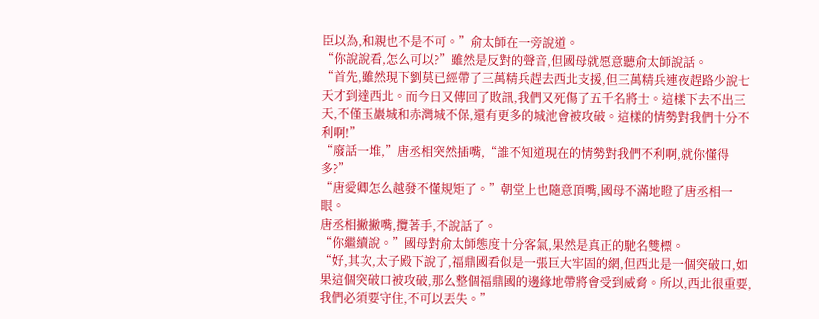臣以為,和親也不是不可。”俞太師在一旁說道。
“你說說看,怎么可以?”雖然是反對的聲音,但國母就愿意聽俞太師說話。
“首先,雖然現下劉莫已經帶了三萬精兵趕去西北支援,但三萬精兵連夜趕路少說七天才到達西北。而今日又傳回了敗訊,我們又死傷了五千名將士。這樣下去不出三天,不僅玉巖城和赤灣城不保,還有更多的城池會被攻破。這樣的情勢對我們十分不利啊!”
“廢話一堆,”唐丞相突然插嘴,“誰不知道現在的情勢對我們不利啊,就你懂得多?”
“唐愛卿怎么越發不懂規矩了。”朝堂上也隨意頂嘴,國母不滿地瞪了唐丞相一眼。
唐丞相撇撇嘴,攬著手,不說話了。
“你繼續說。”國母對俞太師態度十分客氣,果然是真正的馳名雙標。
“好,其次,太子殿下說了,福鼎國看似是一張巨大牢固的網,但西北是一個突破口,如果這個突破口被攻破,那么整個福鼎國的邊緣地帶將會受到威脅。所以,西北很重要,我們必須要守住,不可以丟失。”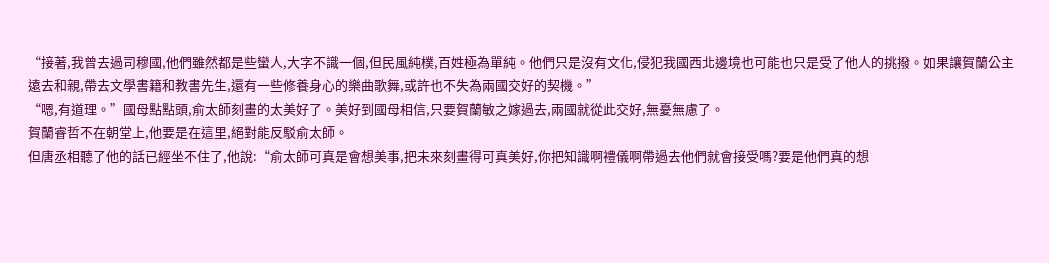“接著,我曾去過司穆國,他們雖然都是些蠻人,大字不識一個,但民風純樸,百姓極為單純。他們只是沒有文化,侵犯我國西北邊境也可能也只是受了他人的挑撥。如果讓賀蘭公主遠去和親,帶去文學書籍和教書先生,還有一些修養身心的樂曲歌舞,或許也不失為兩國交好的契機。”
“嗯,有道理。”國母點點頭,俞太師刻畫的太美好了。美好到國母相信,只要賀蘭敏之嫁過去,兩國就從此交好,無憂無慮了。
賀蘭睿哲不在朝堂上,他要是在這里,絕對能反駁俞太師。
但唐丞相聽了他的話已經坐不住了,他說:“俞太師可真是會想美事,把未來刻畫得可真美好,你把知識啊禮儀啊帶過去他們就會接受嗎?要是他們真的想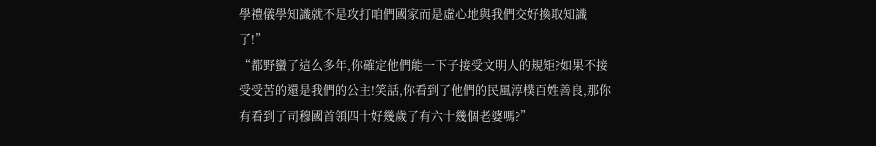學禮儀學知識就不是攻打咱們國家而是虛心地與我們交好換取知識了!”
“都野蠻了這么多年,你確定他們能一下子接受文明人的規矩?如果不接受受苦的還是我們的公主!笑話,你看到了他們的民風淳樸百姓善良,那你有看到了司穆國首領四十好幾歲了有六十幾個老婆嗎?”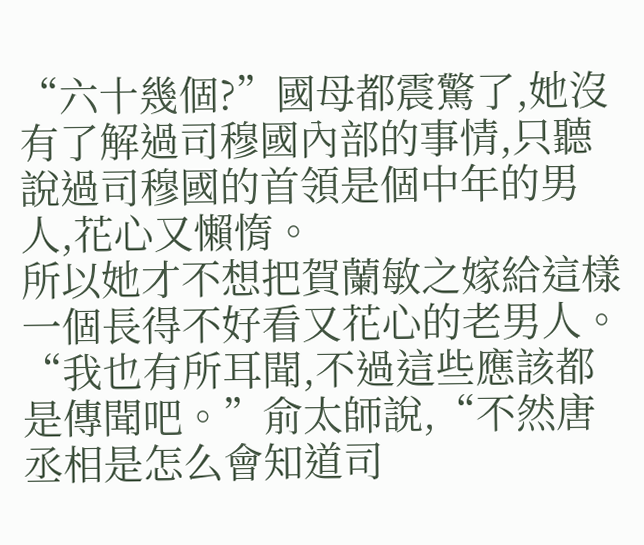“六十幾個?”國母都震驚了,她沒有了解過司穆國內部的事情,只聽說過司穆國的首領是個中年的男人,花心又懶惰。
所以她才不想把賀蘭敏之嫁給這樣一個長得不好看又花心的老男人。
“我也有所耳聞,不過這些應該都是傳聞吧。”俞太師說,“不然唐丞相是怎么會知道司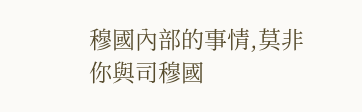穆國內部的事情,莫非你與司穆國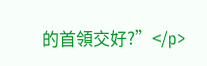的首領交好?”</p>